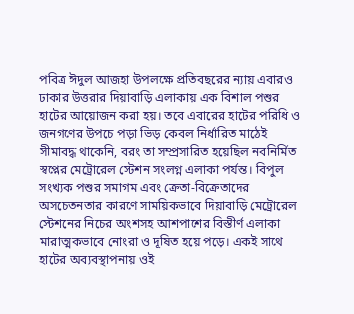পবিত্র ঈদুল আজহা উপলক্ষে প্রতিবছরের ন্যায় এবারও ঢাকার উত্তরার দিয়াবাড়ি এলাকায় এক বিশাল পশুর হাটের আয়োজন করা হয়। তবে এবারের হাটের পরিধি ও জনগণের উপচে পড়া ভিড় কেবল নির্ধারিত মাঠেই সীমাবদ্ধ থাকেনি, বরং তা সম্প্রসারিত হয়েছিল নবনির্মিত স্বপ্নের মেট্রোরেল স্টেশন সংলগ্ন এলাকা পর্যন্ত। বিপুল সংখ্যক পশুর সমাগম এবং ক্রেতা-বিক্রেতাদের অসচেতনতার কারণে সাময়িকভাবে দিয়াবাড়ি মেট্রোরেল স্টেশনের নিচের অংশসহ আশপাশের বিস্তীর্ণ এলাকা মারাত্মকভাবে নোংরা ও দূষিত হয়ে পড়ে। একই সাথে হাটের অব্যবস্থাপনায় ওই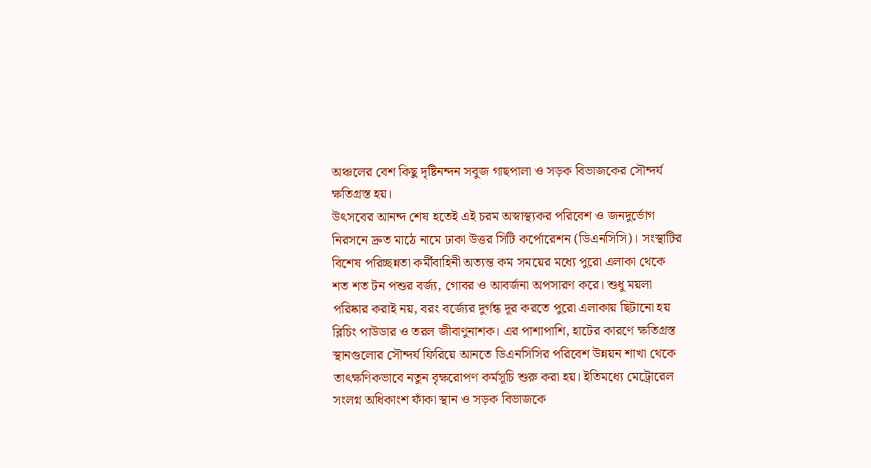অঞ্চলের বেশ কিছু দৃষ্টিনন্দন সবুজ গাছপালা ও সড়ক বিভাজকের সৌন্দর্য ক্ষতিগ্রস্ত হয়।
উৎসবের আনন্দ শেষ হতেই এই চরম অস্বাস্থ্যকর পরিবেশ ও জনদুর্ভোগ নিরসনে দ্রুত মাঠে নামে ঢাকা উত্তর সিটি কর্পোরেশন (ডিএনসিসি)। সংস্থাটির বিশেষ পরিচ্ছন্নতা কর্মীবাহিনী অত্যন্ত কম সময়ের মধ্যে পুরো এলাকা থেকে শত শত টন পশুর বর্জ্য, গোবর ও আবর্জনা অপসারণ করে। শুধু ময়লা পরিষ্কার করাই নয়, বরং বর্জ্যের দুর্গন্ধ দূর করতে পুরো এলাকায় ছিটানো হয় ব্লিচিং পাউডার ও তরল জীবাণুনাশক। এর পাশাপাশি, হাটের কারণে ক্ষতিগ্রস্ত স্থানগুলোর সৌন্দর্য ফিরিয়ে আনতে ডিএনসিসির পরিবেশ উন্নয়ন শাখা থেকে তাৎক্ষণিকভাবে নতুন বৃক্ষরোপণ কর্মসূচি শুরু করা হয়। ইতিমধ্যে মেট্রোরেল সংলগ্ন অধিকাংশ ফাঁকা স্থান ও সড়ক বিভাজকে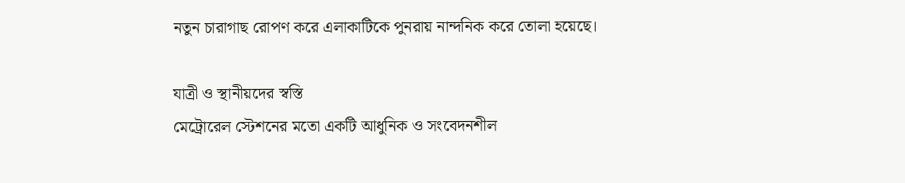নতুন চারাগাছ রোপণ করে এলাকাটিকে পুনরায় নান্দনিক করে তোলা হয়েছে।

যাত্রী ও স্থানীয়দের স্বস্তি
মেট্রোরেল স্টেশনের মতো একটি আধুনিক ও সংবেদনশীল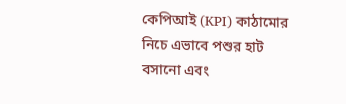কেপিআই (KPI) কাঠামোর নিচে এভাবে পশুর হাট বসানো এবং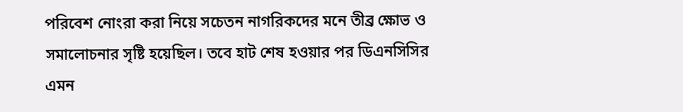পরিবেশ নোংরা করা নিয়ে সচেতন নাগরিকদের মনে তীব্র ক্ষোভ ও সমালোচনার সৃষ্টি হয়েছিল। তবে হাট শেষ হওয়ার পর ডিএনসিসির এমন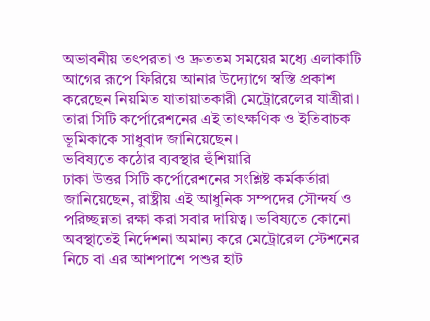অভাবনীয় তৎপরতা ও দ্রুততম সময়ের মধ্যে এলাকাটি আগের রূপে ফিরিয়ে আনার উদ্যোগে স্বস্তি প্রকাশ করেছেন নিয়মিত যাতায়াতকারী মেট্রোরেলের যাত্রীরা। তারা সিটি কর্পোরেশনের এই তাৎক্ষণিক ও ইতিবাচক ভূমিকাকে সাধুবাদ জানিয়েছেন।
ভবিষ্যতে কঠোর ব্যবস্থার হুঁশিয়ারি
ঢাকা উত্তর সিটি কর্পোরেশনের সংশ্লিষ্ট কর্মকর্তারা জানিয়েছেন, রাষ্ট্রীয় এই আধুনিক সম্পদের সৌন্দর্য ও পরিচ্ছন্নতা রক্ষা করা সবার দায়িত্ব। ভবিষ্যতে কোনো অবস্থাতেই নির্দেশনা অমান্য করে মেট্রোরেল স্টেশনের নিচে বা এর আশপাশে পশুর হাট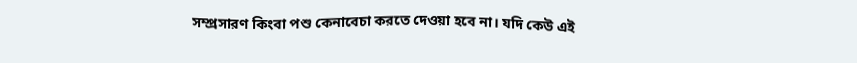সম্প্রসারণ কিংবা পশু কেনাবেচা করতে দেওয়া হবে না। যদি কেউ এই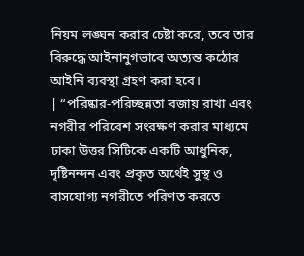নিয়ম লঙ্ঘন করার চেষ্টা করে, তবে তার বিরুদ্ধে আইনানুগভাবে অত্যন্ত কঠোর আইনি ব্যবস্থা গ্রহণ করা হবে।
| “পরিষ্কার-পরিচ্ছন্নতা বজায় রাখা এবং নগরীর পরিবেশ সংরক্ষণ করার মাধ্যমে ঢাকা উত্তর সিটিকে একটি আধুনিক, দৃষ্টিনন্দন এবং প্রকৃত অর্থেই সুস্থ ও বাসযোগ্য নগরীতে পরিণত করতে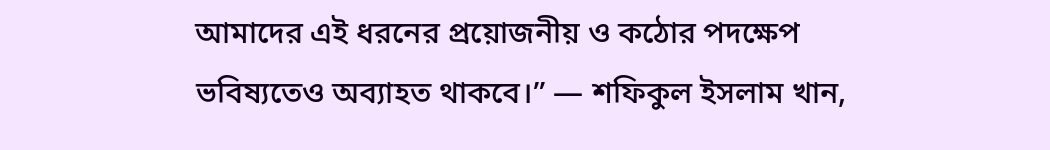আমাদের এই ধরনের প্রয়োজনীয় ও কঠোর পদক্ষেপ ভবিষ্যতেও অব্যাহত থাকবে।” — শফিকুল ইসলাম খান,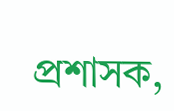প্রশাসক,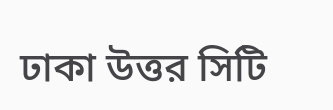ঢাকা উত্তর সিটি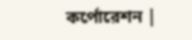কর্পোরেশন |